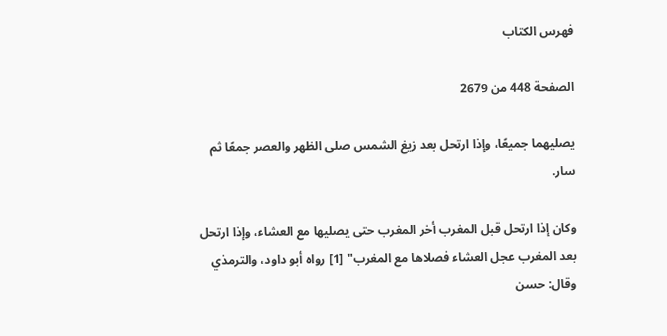فهرس الكتاب

الصفحة 448 من 2679

يصليهما جميعًا، وإذا ارتحل بعد زيغ الشمس صلى الظهر والعصر جمعًا ثم سار.

وكان إذا ارتحل قبل المغرب أخر المغرب حتى يصليها مع العشاء، وإذا ارتحل بعد المغرب عجل العشاء فصلاها مع المغرب" [1] رواه أبو داود، والترمذي وقال: حسن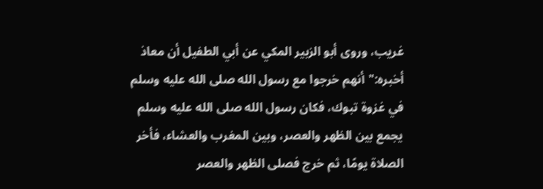غريب، وروى أبو الزبير المكي عن أبي الطفيل أن معاذ أخبره:"أنهم خرجوا مع رسول الله صلى الله عليه وسلم في غزوة تبوك، فكان رسول الله صلى الله عليه وسلم يجمع بين الظهر والعصر، وبين المغرب والعشاء، فأخر الصلاة يومًا، ثم خرج فصلى الظهر والعصر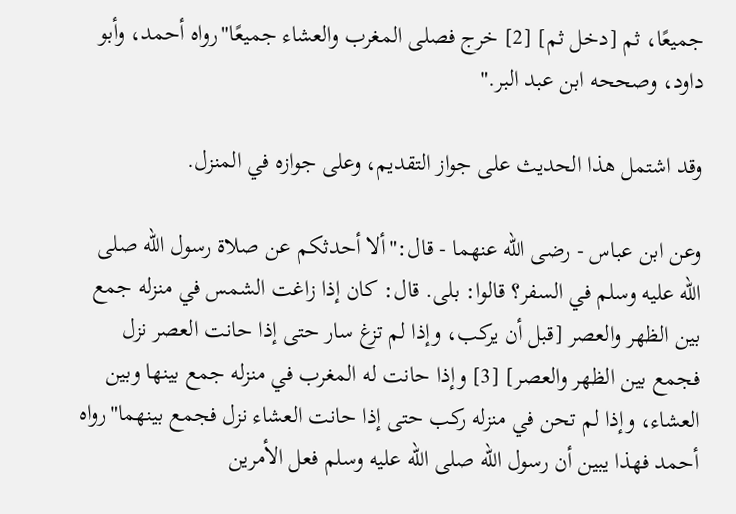جميعًا، ثم [دخل ثم] [2] خرج فصلى المغرب والعشاء جميعًا"رواه أحمد، وأبو داود، وصححه ابن عبد البر."

وقد اشتمل هذا الحديث على جواز التقديم، وعلى جوازه في المنزل.

وعن ابن عباس - رضى الله عنهما - قال:"ألا أحدثكم عن صلاة رسول الله صلى الله عليه وسلم في السفر؟ قالوا: بلى. قال: كان إذا زاغت الشمس في منزله جمع بين الظهر والعصر [قبل أن يركب، وإذا لم تزغ سار حتى إذا حانت العصر نزل فجمع بين الظهر والعصر] [3] وإذا حانت له المغرب في منزله جمع بينها وبين العشاء، وإذا لم تحن في منزله ركب حتى إذا حانت العشاء نزل فجمع بينهما"رواه أحمد فهذا يبين أن رسول الله صلى الله عليه وسلم فعل الأمرين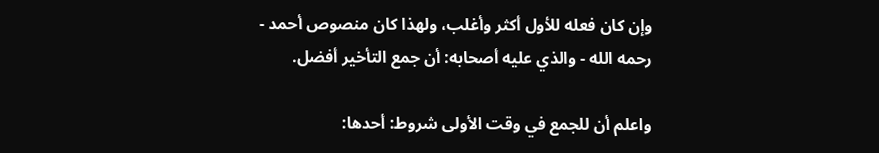وإن كان فعله للأول أكثر وأغلب، ولهذا كان منصوص أحمد - رحمه الله - والذي عليه أصحابه: أن جمع التأخير أفضل.

واعلم أن للجمع في وقت الأولى شروط: أحدها: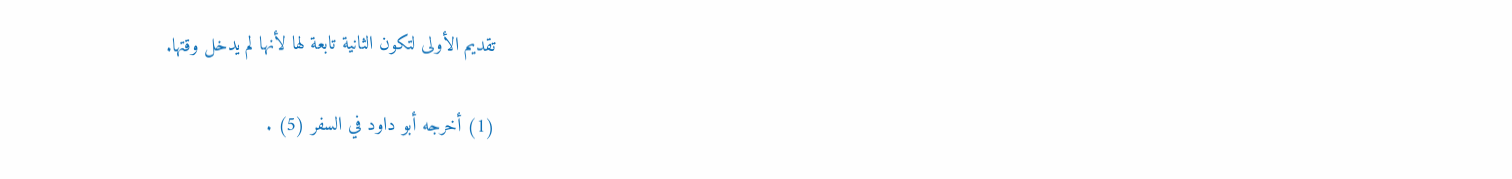تقديم الأولى لتكون الثانية تابعة لها لأنها لم يدخل وقتها.

(1) أخرجه أبو داود في السفر (5) .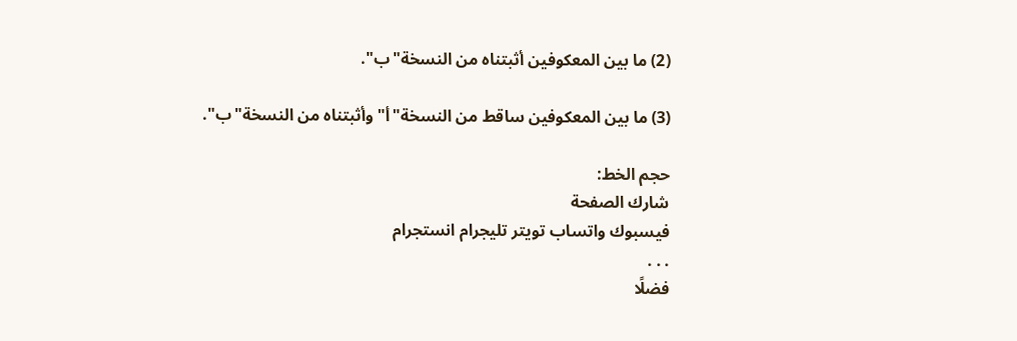(2) ما بين المعكوفين أثبتناه من النسخة"ب".

(3) ما بين المعكوفين ساقط من النسخة"أ"وأثبتناه من النسخة"ب".

حجم الخط:
شارك الصفحة
فيسبوك واتساب تويتر تليجرام انستجرام
. . .
فضلًا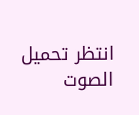انتظر تحميل الصوت